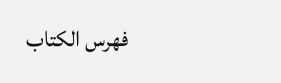فهرس الكتاب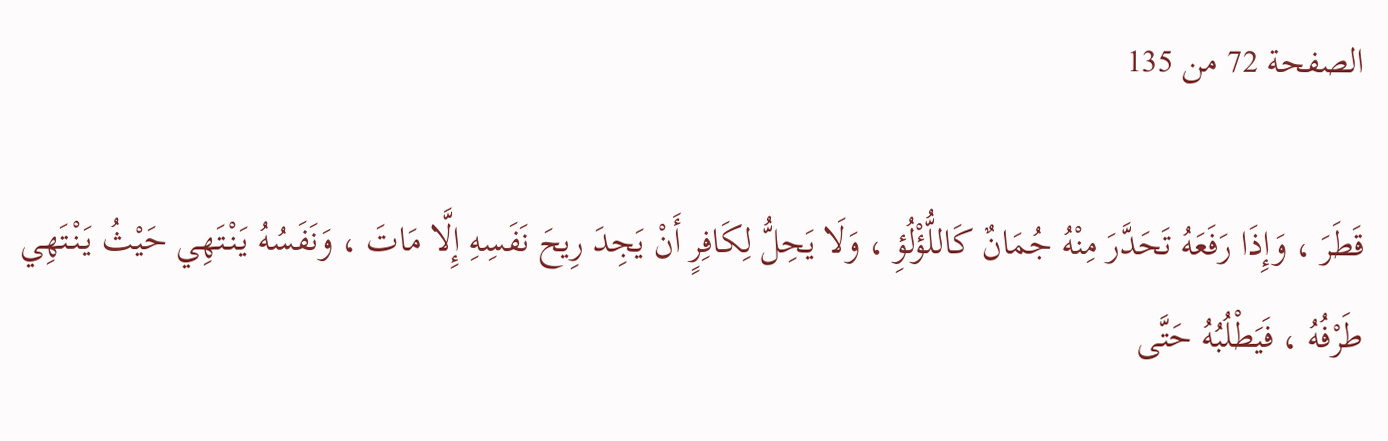الصفحة 72 من 135

قَطَرَ ، وَإِذَا رَفَعَهُ تَحَدَّرَ مِنْهُ جُمَانٌ كَاللُّؤْلُؤِ ، وَلَا يَحِلُّ لِكَافِرٍ أَنْ يَجِدَ رِيحَ نَفَسِهِ إِلَّا مَاتَ ، وَنَفَسُهُ يَنْتَهِي حَيْثُ يَنْتَهِي طَرْفُهُ ، فَيَطْلُبُهُ حَتَّى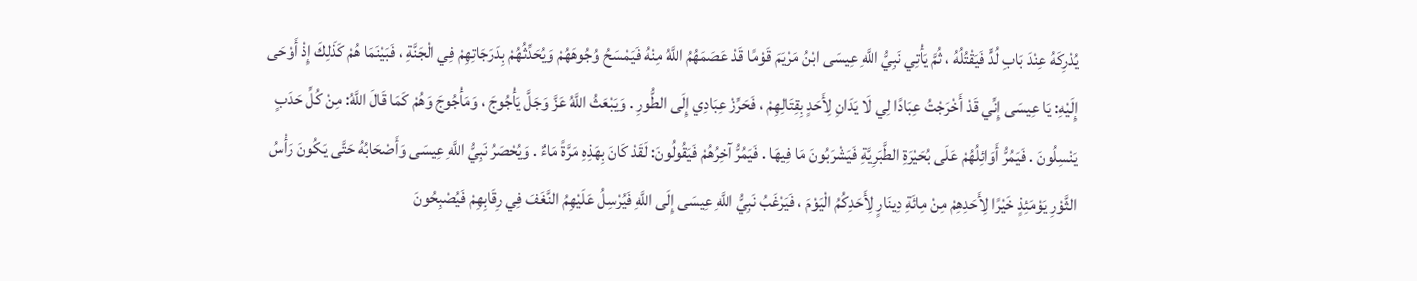يُدْرِكَهُ عِنْدَ بَابِ لُدٍّ فَيَقْتُلُهُ ، ثُمَّ يَأْتِي نَبِيُّ اللَّهِ عِيسَى ابْنُ مَرْيَمَ قَوْمًا قَدْ عَصَمَهُمُ اللَّهُ مِنْهُ فَيَمْسَحُ وُجُوهَهُمْ وَيُحَدِّثُهُمْ بِدَرَجَاتِهِمْ فِي الْجَنَّةِ ، فَبَيْنَمَا هُمْ كَذَلِكَ إِذْ أَوْحَى إِلَيْهِ: يَا عِيسَى إِنِّي قَدْ أَخْرَجْتُ عِبَادًا لِي لَا يَدَانِ لِأَحَدٍ بِقِتَالِهِمْ ، فَحَرِّزْ عِبَادِي إِلَى الطُّورِ . وَيَبْعَثُ اللَّهُ عَزَّ وَجَلَّ يَأْجُوجَ ، وَمَأْجُوجَ وَهُمْ كَمَا قَالَ اللَّهُ: مِنْ كُلِّ حَدَبٍ يَنْسِلُونَ . فَيَمُرُّ أَوَائِلُهُمْ عَلَى بُحَيْرَةِ الطَّبَرِيَّةِ فَيَشْرَبُونَ مَا فِيهَا . فَيَمُرُّ آخِرُهُمْ فَيَقُولُونَ: لَقَدْ كَانَ بِهَذِهِ مَرَّةً مَاءٌ . وَيُحْصَرُ نَبِيُّ اللَّهِ عِيسَى وَأَصْحَابُهُ حَتَّى يَكُونَ رَأْسُ الثَّوْرِ يَوْمَئِذٍ خَيْرًا لِأَحَدِهِمْ مِنْ مِائَةِ دِينَارٍ لِأَحَدِكُمُ الْيَوْمَ ، فَيَرْغَبُ نَبِيُّ اللَّهِ عِيسَى إِلَى اللَّهِ فَيُرْسِلُ عَلَيْهِمُ النَّغَفَ فِي رِقَابِهِمْ فَيُصْبِحُونَ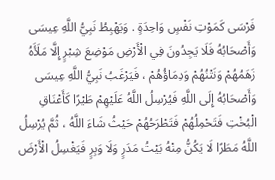فَرْسَى كَمَوْتِ نَفْسٍ وَاحِدَةٍ . وَيَهْبِطُ نَبِيُّ اللَّهِ عِيسَى وَأَصْحَابُهُ فَلَا يَجِدُونَ فِي الْأَرْضِ مَوْضِعَ شِبْرٍ إِلَّا مَلَأَهُ زَهَمُهُمْ وَنَتْنُهُمْ وَدِمَاؤُهُمْ ، فَيَرْغَبُ نَبِيُّ اللَّهِ عِيسَى وَأَصْحَابُهُ إِلَى اللَّهِ فَيُرْسِلُ اللَّهُ عَلَيْهِمْ طَيْرًا كَأَعْنَاقِ الْبُخْتِ فَتَحْمِلُهُمْ فَتَطْرَحُهُمْ حَيْثُ شَاءَ اللَّهُ ، ثُمَّ يُرْسِلُ اللَّهُ مَطَرًا لَا يَكُنُّ مِنْهُ بَيْتُ مَدَرٍ وَلَا وَبِرٍ فَيَغْسِلُ الْأَرْضَ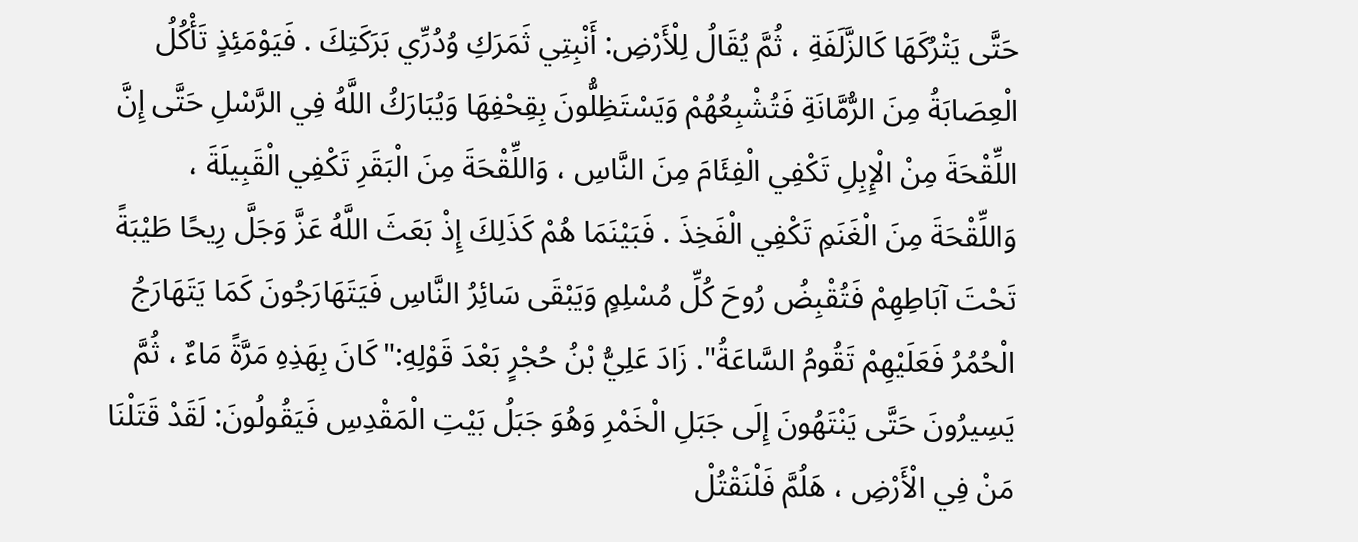حَتَّى يَتْرُكَهَا كَالزَّلَفَةِ ، ثُمَّ يُقَالُ لِلْأَرْضِ: أَنْبِتِي ثَمَرَكِ وُدُرِّي بَرَكَتِكَ . فَيَوْمَئِذٍ تَأْكُلُ الْعِصَابَةُ مِنَ الرُّمَّانَةِ فَتُشْبِعُهُمْ وَيَسْتَظِلُّونَ بِقِحْفِهَا وَيُبَارَكُ اللَّهُ فِي الرَّسْلِ حَتَّى إِنَّ اللِّقْحَةَ مِنْ الْإِبِلِ تَكْفِي الْفِئَامَ مِنَ النَّاسِ ، وَاللِّقْحَةَ مِنَ الْبَقَرِ تَكْفِي الْقَبِيلَةَ ، وَاللِّقْحَةَ مِنَ الْغَنَمِ تَكْفِي الْفَخِذَ . فَبَيْنَمَا هُمْ كَذَلِكَ إِذْ بَعَثَ اللَّهُ عَزَّ وَجَلَّ رِيحًا طَيْبَةً تَحْتَ آبَاطِهِمْ فَتُقْبِضُ رُوحَ كُلِّ مُسْلِمٍ وَيَبْقَى سَائِرُ النَّاسِ فَيَتَهَارَجُونَ كَمَا يَتَهَارَجُ الْحُمُرُ فَعَلَيْهِمْ تَقُومُ السَّاعَةُ". زَادَ عَلِيُّ بْنُ حُجْرٍ بَعْدَ قَوْلِهِ:"كَانَ بِهَذِهِ مَرَّةً مَاءٌ ، ثُمَّ يَسِيرُونَ حَتَّى يَنْتَهُونَ إِلَى جَبَلِ الْخَمْرِ وَهُوَ جَبَلُ بَيْتِ الْمَقْدِسِ فَيَقُولُونَ: لَقَدْ قَتَلْنَا مَنْ فِي الْأَرْضِ ، هَلُمَّ فَلْنَقْتُلْ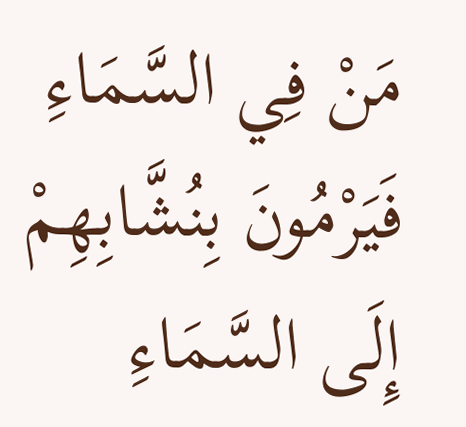مَنْ فِي السَّمَاءِ فَيَرْمُونَ بِنُشَّابِهِمْ إِلَى السَّمَاءِ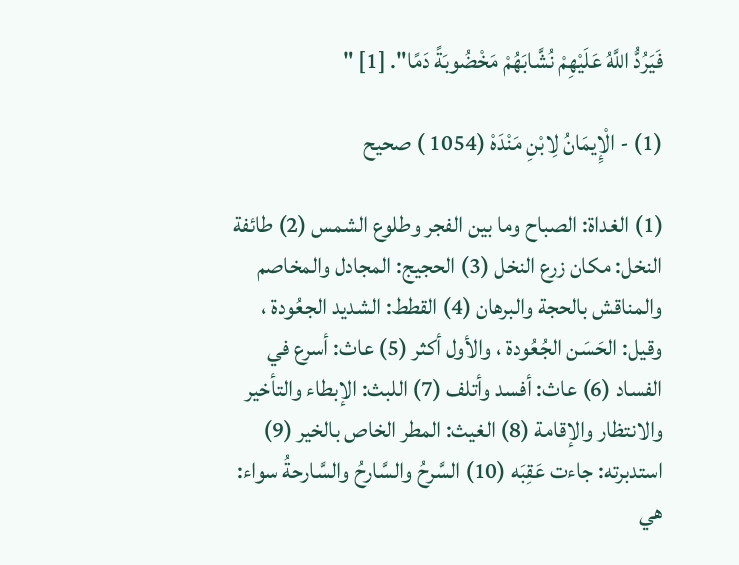فَيَرُدُّ اللَّهُ عَلَيْهِمْ نُشَّابَهُمْ مَخْضُوبَةً دَمًا". [1] "

(1) - الْإِيمَانُ لِابْنِ مَنْدَهْ (1054 ) صحيح

(1) الغداة: الصباح وما بين الفجر وطلوع الشمس (2) طائفة النخل: مكان زرع النخل (3) الحجيج: المجادل والمخاصم والمناقش بالحجة والبرهان (4) القطط: الشديد الجعُودة ، وقيل: الحَسَن الجُعُودة ، والأول أكثر (5) عاث: أسرع في الفساد (6) عاث: أفسد وأتلف (7) اللبث: الإبطاء والتأخير والانتظار والإقامة (8) الغيث: المطر الخاص بالخير (9) استدبرته: جاءت عَقِبَه (10) السَّرحُ والسَّارحُ والسَّارحةُ سواء: هي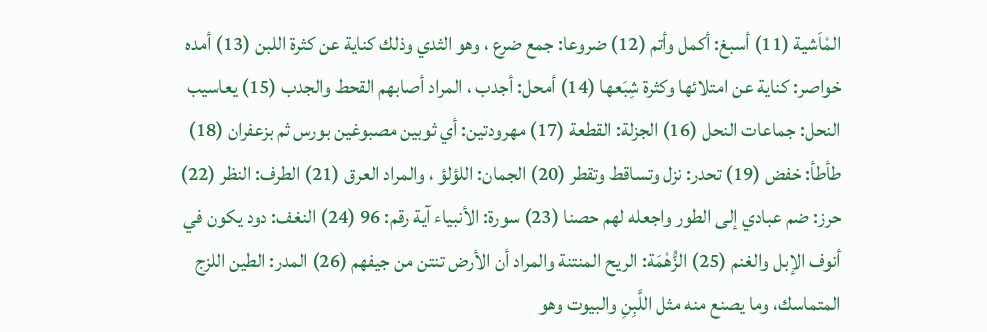المْاَشية (11) أسبغ: أكمل وأتم (12) ضروعا: جمع ضرع ، وهو الثدي وذلك كناية عن كثرة اللبن (13) أمده خواصر: كناية عن امتلائها وكثرة شِبَعها (14) أمحل: أجدب ، المراد أصابهم القحط والجدب (15) يعاسيب النحل: جماعات النحل (16) الجزلة: القطعة (17) مهرودتين: أي ثوبين مصبوغين بورس ثم بزعفران (18) طأطأ: خفض (19) تحدر: نزل وتساقط وتقطر (20) الجمان: اللؤلؤ ، والمراد العرق (21) الطرف: النظر (22) حرز: ضم عبادي إلى الطور واجعله لهم حصنا (23) سورة: الأنبياء آية رقم: 96 (24) النغف: دود يكون في أنوف الإبل والغنم (25) الزُّهْمَة: الريح المنتنة والمراد أن الأرض تنتن من جيفهم (26) المدر: الطين اللزج المتماسك، وما يصنع منه مثل اللَّبِنِ والبيوت وهو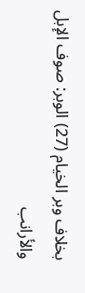بخلاف وبر الخيام (27) الوبر: صوف الإبل والأرانب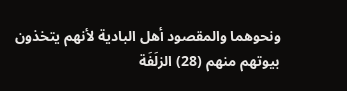ونحوهما والمقصود أهل البادية لأنهم يتخذون بيوتهم منهم (28) الزلَفَة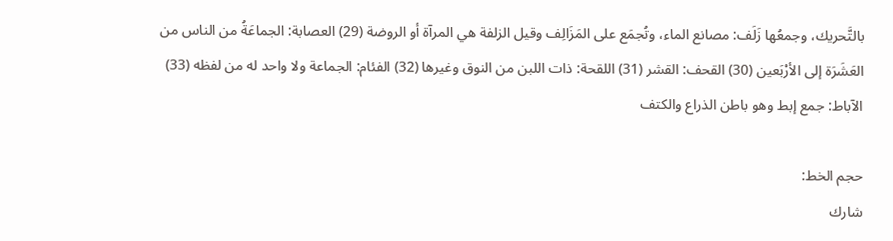بالتَّحريك، وجمعُها زَلَف: مصانع الماء، وتُجمَع على المَزَالِف وقيل الزلفة هي المرآة أو الروضة (29) العصابة: الجماعَةُ من الناس من العَشَرَة إلى الأرْبَعين (30) القحف: القشر (31) اللقحة: ذات اللبن من النوق وغيرها (32) الفئام: الجماعة ولا واحد له من لفظه (33) الآباط: جمع إبط وهو باطن الذراع والكتف

حجم الخط:
شارك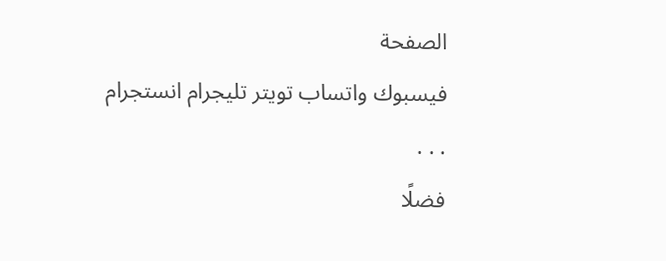الصفحة
فيسبوك واتساب تويتر تليجرام انستجرام
. . .
فضلًا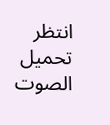انتظر تحميل الصوت